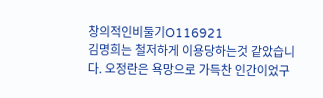창의적인비둘기O116921
김명희는 철저하게 이용당하는것 같았습니다. 오정란은 욕망으로 가득찬 인간이었구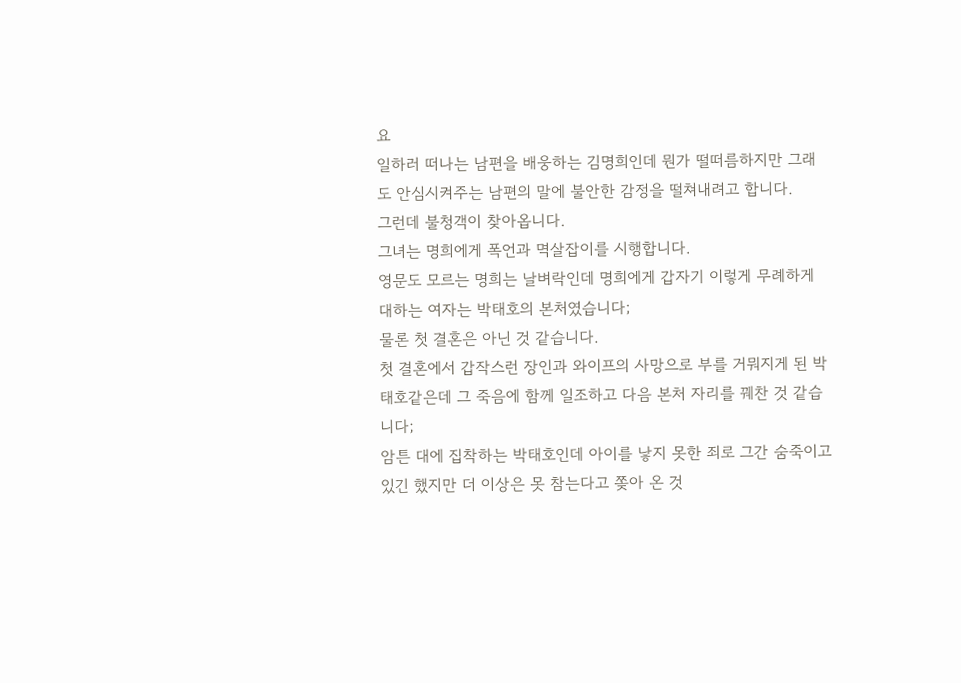요
일하러 떠나는 남편을 배웅하는 김명희인데 뭔가 떨떠름하지만 그래도 안심시켜주는 남편의 말에 불안한 감정을 떨쳐내려고 합니다.
그런데 불청객이 찾아옵니다.
그녀는 명희에게 폭언과 멱살잡이를 시행합니다.
영문도 모르는 명희는 날벼락인데 명희에게 갑자기 이렇게 무례하게 대하는 여자는 박태호의 본처였습니다;
물론 첫 결혼은 아닌 것 같습니다.
첫 결혼에서 갑작스런 장인과 와이프의 사망으로 부를 거뭐지게 된 박태호같은데 그 죽음에 함께 일조하고 다음 본처 자리를 꿰찬 것 같습니다;
암튼 대에 집착하는 박태호인데 아이를 낳지 못한 죄로 그간 숨죽이고 있긴 했지만 더 이상은 못 참는다고 쫒아 온 것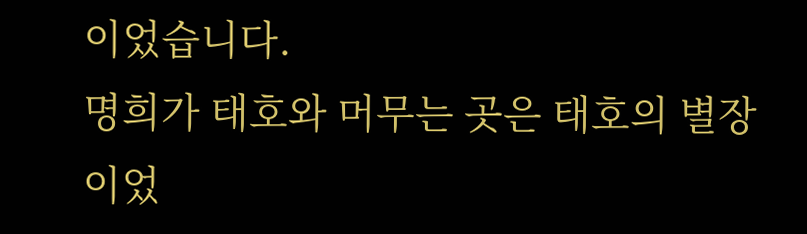이었습니다.
명희가 태호와 머무는 곳은 태호의 별장이었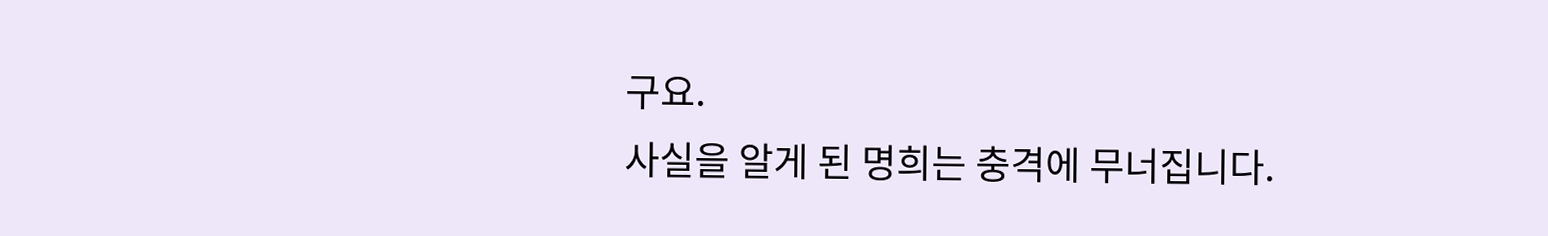구요.
사실을 알게 된 명희는 충격에 무너집니다.